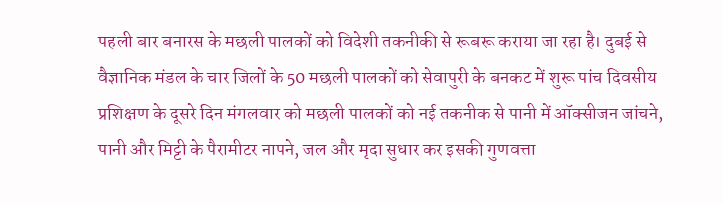पहली बार बनारस के मछली पालकों को विदेशी तकनीकी से रूबरू कराया जा रहा है। दुबई से वैज्ञानिक मंडल के चार जिलों के 50 मछली पालकों को सेवापुरी के बनकट में शुरू पांच दिवसीय प्रशिक्षण के दूसरे दिन मंगलवार को मछली पालकों को नई तकनीक से पानी में ऑक्सीजन जांचने, पानी और मिट्टी के पैरामीटर नापने, जल और मृदा सुधार कर इसकी गुणवत्ता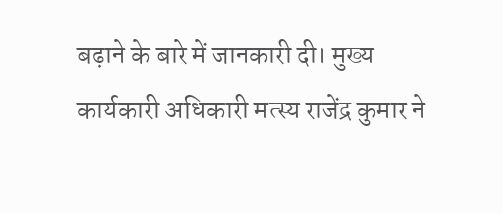बढ़ाने के बारे में जानकारी दी। मुख्य कार्यकारी अधिकारी मत्स्य राजेंद्र कुमार ने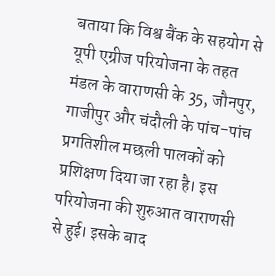बताया कि विश्व बैंक के सहयोग से यूपी एग्रीज परियोजना के तहत मंडल के वाराणसी के 35, जौनपुर, गाजीपुर और चंदौली के पांच-पांच प्रगतिशील मछली पालकों को प्रशिक्षण दिया जा रहा है। इस परियोजना की शुरुआत वाराणसी से हुई। इसके बाद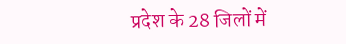प्रदेश के 28 जिलों में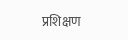प्रशिक्षण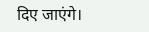दिए जाएंगे।